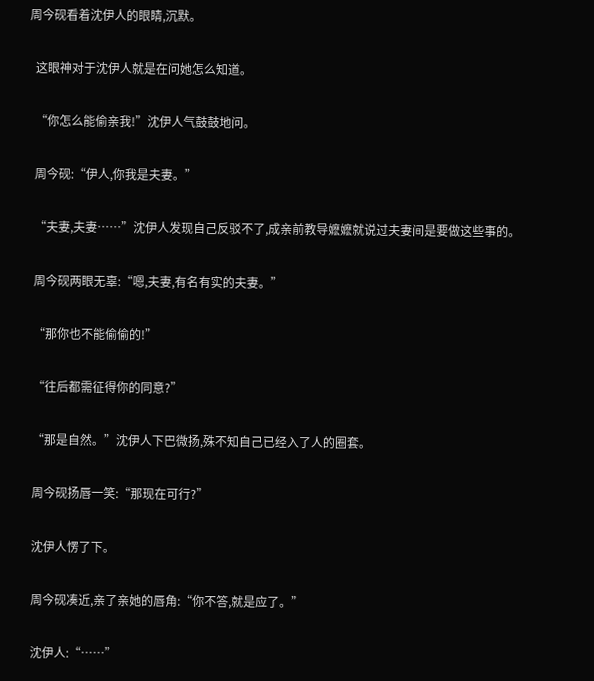周今砚看着沈伊人的眼睛,沉默。

  这眼神对于沈伊人就是在问她怎么知道。

  “你怎么能偷亲我!”沈伊人气鼓鼓地问。

  周今砚:“伊人,你我是夫妻。”

  “夫妻,夫妻……”沈伊人发现自己反驳不了,成亲前教导嬷嬷就说过夫妻间是要做这些事的。

  周今砚两眼无辜:“嗯,夫妻,有名有实的夫妻。”

  “那你也不能偷偷的!”

  “往后都需征得你的同意?”

  “那是自然。”沈伊人下巴微扬,殊不知自己已经入了人的圈套。

  周今砚扬唇一笑:“那现在可行?”

  沈伊人愣了下。

  周今砚凑近,亲了亲她的唇角:“你不答,就是应了。”

  沈伊人:“……”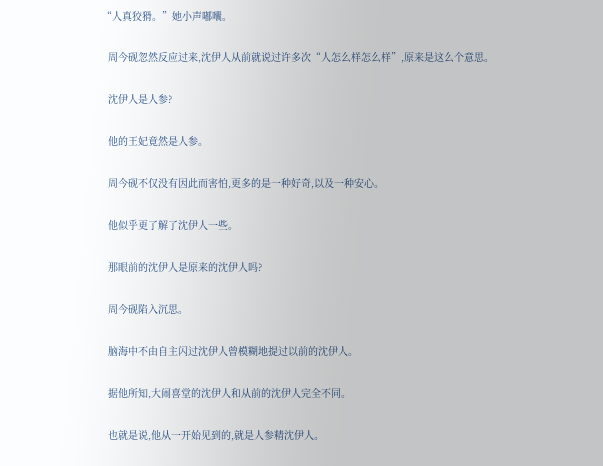“人真狡猾。”她小声嘟囔。

  周今砚忽然反应过来,沈伊人从前就说过许多次“人怎么样怎么样”,原来是这么个意思。

  沈伊人是人参?

  他的王妃竟然是人参。

  周今砚不仅没有因此而害怕,更多的是一种好奇,以及一种安心。

  他似乎更了解了沈伊人一些。

  那眼前的沈伊人是原来的沈伊人吗?

  周今砚陷入沉思。

  脑海中不由自主闪过沈伊人曾模糊地提过以前的沈伊人。

  据他所知,大闹喜堂的沈伊人和从前的沈伊人完全不同。

  也就是说,他从一开始见到的,就是人参精沈伊人。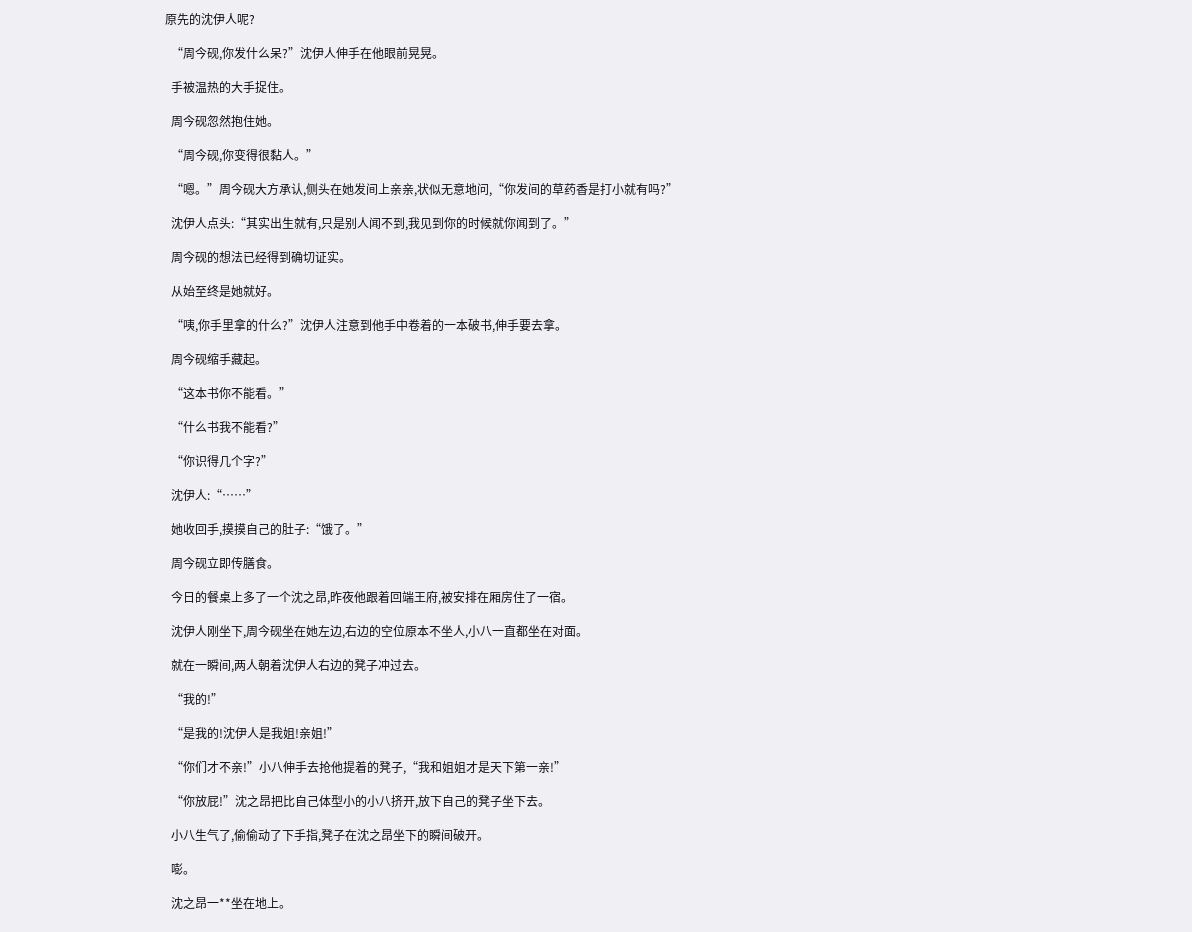原先的沈伊人呢?

  “周今砚,你发什么呆?”沈伊人伸手在他眼前晃晃。

  手被温热的大手捉住。

  周今砚忽然抱住她。

  “周今砚,你变得很黏人。”

  “嗯。”周今砚大方承认,侧头在她发间上亲亲,状似无意地问,“你发间的草药香是打小就有吗?”

  沈伊人点头:“其实出生就有,只是别人闻不到,我见到你的时候就你闻到了。”

  周今砚的想法已经得到确切证实。

  从始至终是她就好。

  “咦,你手里拿的什么?”沈伊人注意到他手中卷着的一本破书,伸手要去拿。

  周今砚缩手藏起。

  “这本书你不能看。”

  “什么书我不能看?”

  “你识得几个字?”

  沈伊人:“……”

  她收回手,摸摸自己的肚子:“饿了。”

  周今砚立即传膳食。

  今日的餐桌上多了一个沈之昂,昨夜他跟着回端王府,被安排在厢房住了一宿。

  沈伊人刚坐下,周今砚坐在她左边,右边的空位原本不坐人,小八一直都坐在对面。

  就在一瞬间,两人朝着沈伊人右边的凳子冲过去。

  “我的!”

  “是我的!沈伊人是我姐!亲姐!”

  “你们才不亲!”小八伸手去抢他提着的凳子,“我和姐姐才是天下第一亲!”

  “你放屁!”沈之昂把比自己体型小的小八挤开,放下自己的凳子坐下去。

  小八生气了,偷偷动了下手指,凳子在沈之昂坐下的瞬间破开。

  嘭。

  沈之昂一**坐在地上。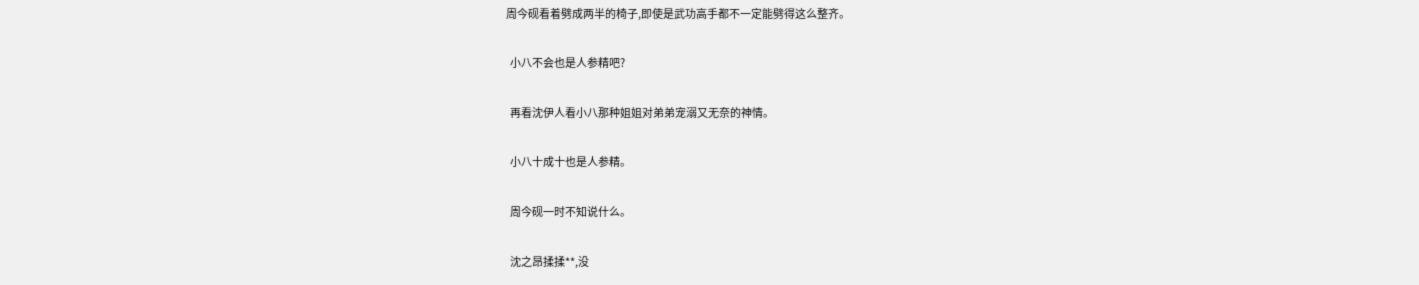周今砚看着劈成两半的椅子,即使是武功高手都不一定能劈得这么整齐。

  小八不会也是人参精吧?

  再看沈伊人看小八那种姐姐对弟弟宠溺又无奈的神情。

  小八十成十也是人参精。

  周今砚一时不知说什么。

  沈之昂揉揉**,没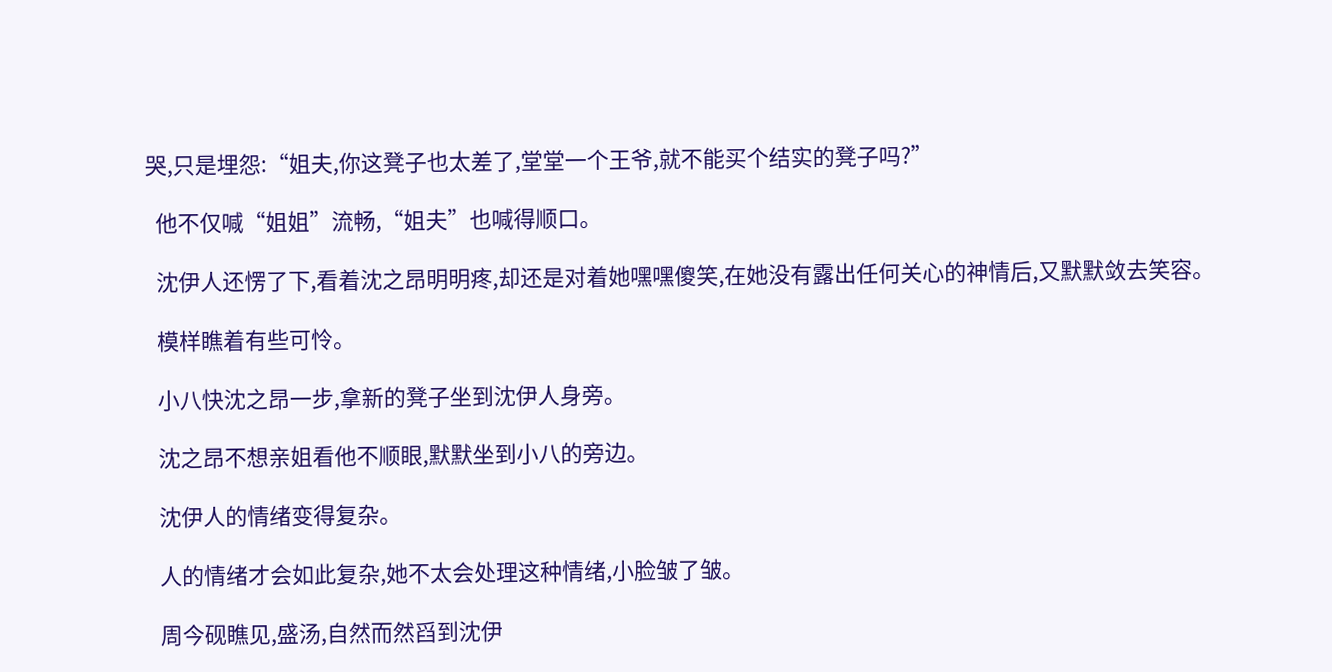哭,只是埋怨:“姐夫,你这凳子也太差了,堂堂一个王爷,就不能买个结实的凳子吗?”

  他不仅喊“姐姐”流畅,“姐夫”也喊得顺口。

  沈伊人还愣了下,看着沈之昂明明疼,却还是对着她嘿嘿傻笑,在她没有露出任何关心的神情后,又默默敛去笑容。

  模样瞧着有些可怜。

  小八快沈之昂一步,拿新的凳子坐到沈伊人身旁。

  沈之昂不想亲姐看他不顺眼,默默坐到小八的旁边。

  沈伊人的情绪变得复杂。

  人的情绪才会如此复杂,她不太会处理这种情绪,小脸皱了皱。

  周今砚瞧见,盛汤,自然而然舀到沈伊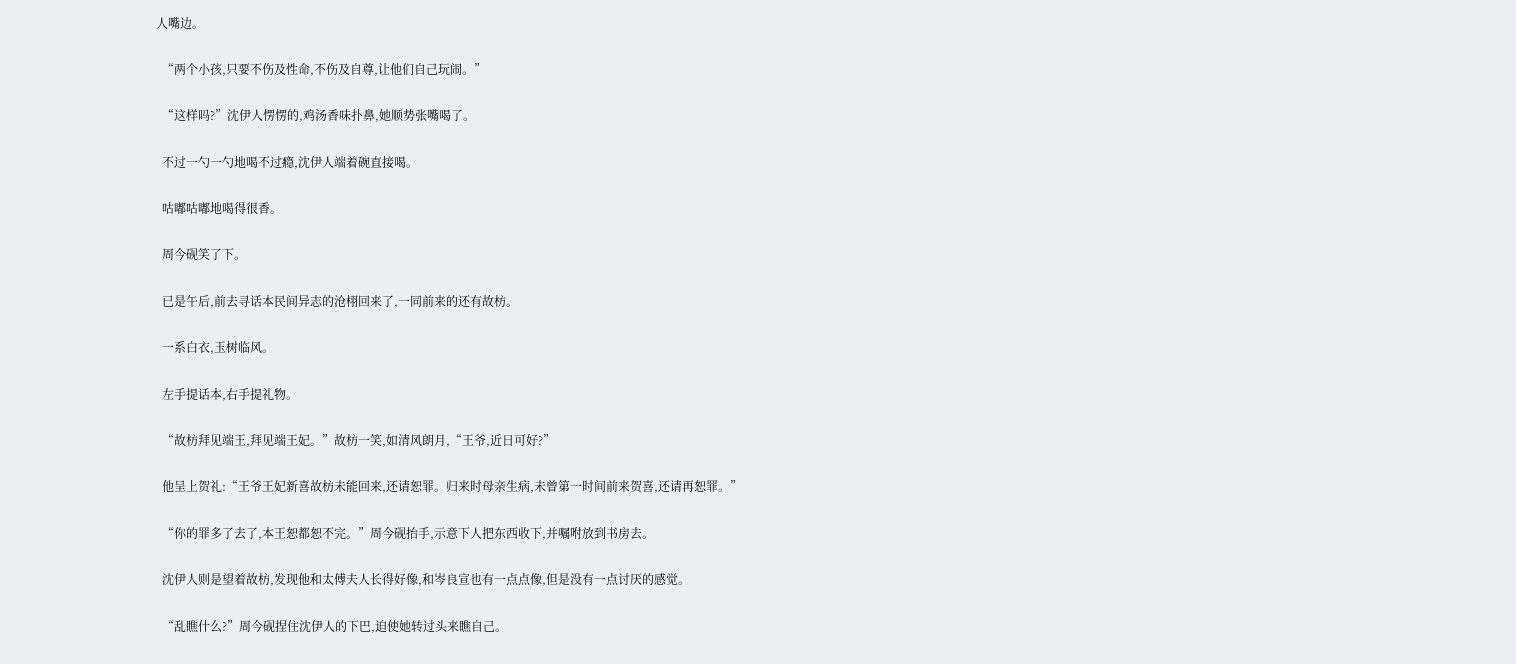人嘴边。

  “两个小孩,只要不伤及性命,不伤及自尊,让他们自己玩闹。”

  “这样吗?”沈伊人愣愣的,鸡汤香味扑鼻,她顺势张嘴喝了。

  不过一勺一勺地喝不过瘾,沈伊人端着碗直接喝。

  咕嘟咕嘟地喝得很香。

  周今砚笑了下。

  已是午后,前去寻话本民间异志的沧栩回来了,一同前来的还有故枋。

  一系白衣,玉树临风。

  左手提话本,右手提礼物。

  “故枋拜见端王,拜见端王妃。”故枋一笑,如清风朗月,“王爷,近日可好?”

  他呈上贺礼:“王爷王妃新喜故枋未能回来,还请恕罪。归来时母亲生病,未曾第一时间前来贺喜,还请再恕罪。”

  “你的罪多了去了,本王恕都恕不完。”周今砚抬手,示意下人把东西收下,并嘱咐放到书房去。

  沈伊人则是望着故枋,发现他和太傅夫人长得好像,和岑良宣也有一点点像,但是没有一点讨厌的感觉。

  “乱瞧什么?”周今砚捏住沈伊人的下巴,迫使她转过头来瞧自己。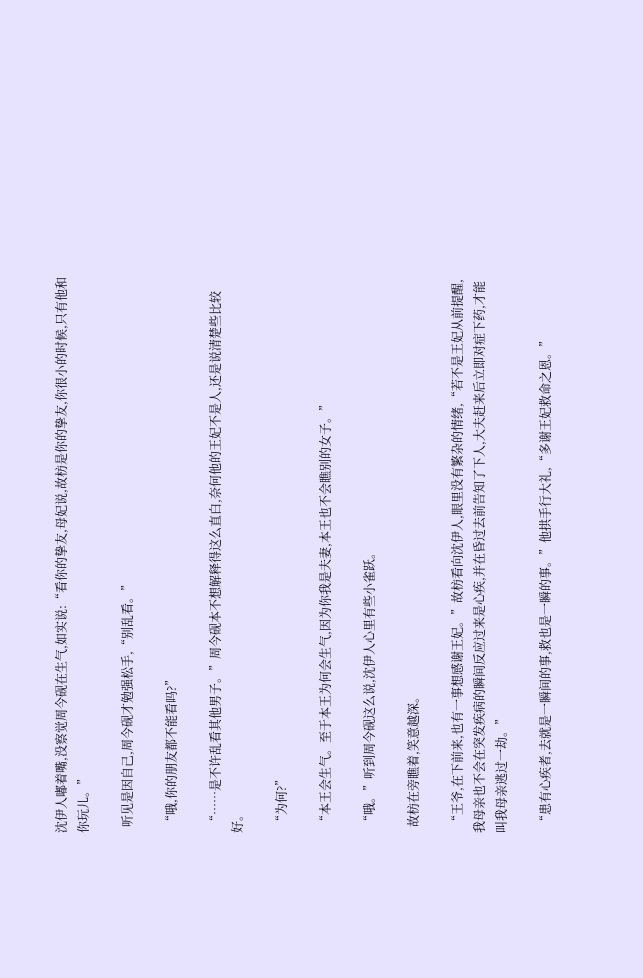沈伊人嘟着嘴,没察觉周今砚在生气,如实说:“看你的挚友,母妃说,故枋是你的挚友,你很小的时候,只有他和你玩儿。”

  听见是因自己,周今砚才勉强松手,“别乱看。”

  “哦,你的朋友都不能看吗?”

  “……是不许乱看其他男子。”周今砚本不想解释得这么直白,奈何他的王妃不是人,还是说清楚些比较好。

  “为何?”

  “本王会生气。至于本王为何会生气,因为你我是夫妻,本王也不会瞧别的女子。”

  “哦。”听到周今砚这么说,沈伊人心里有些小雀跃。

  故枋在旁瞧着,笑意越深。

  “王爷,在下前来,也有一事想感谢王妃。”故枋看向沈伊人,眼里没有繁杂的情绪,“若不是王妃从前提醒,我母亲也不会在突发疾病的瞬间反应过来是心疾,并在昏过去前告知了下人,大夫赶来后立即对症下药,才能叫我母亲逃过一劫。”

  “患有心疾者,去就是一瞬间的事,救也是一瞬的事。”他拱手行大礼,“多谢王妃救命之恩。”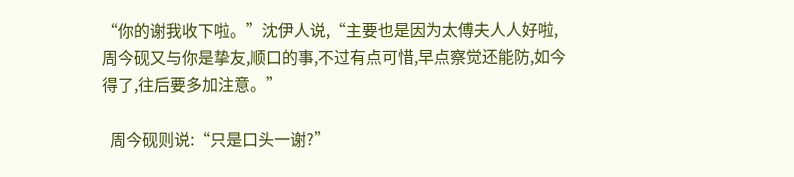“你的谢我收下啦。”沈伊人说,“主要也是因为太傅夫人人好啦,周今砚又与你是挚友,顺口的事,不过有点可惜,早点察觉还能防,如今得了,往后要多加注意。”

  周今砚则说:“只是口头一谢?”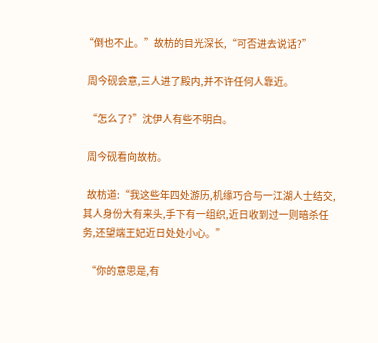“倒也不止。”故枋的目光深长,“可否进去说话?”

  周今砚会意,三人进了殿内,并不许任何人靠近。

  “怎么了?”沈伊人有些不明白。

  周今砚看向故枋。

  故枋道:“我这些年四处游历,机缘巧合与一江湖人士结交,其人身份大有来头,手下有一组织,近日收到过一则暗杀任务,还望端王妃近日处处小心。”

  “你的意思是,有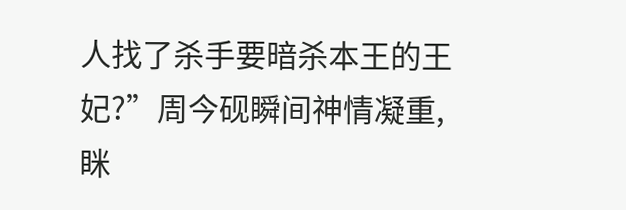人找了杀手要暗杀本王的王妃?”周今砚瞬间神情凝重,眯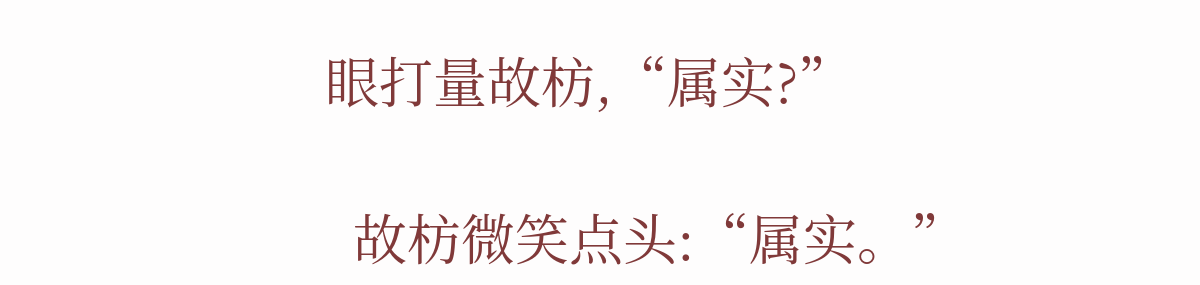眼打量故枋,“属实?”

  故枋微笑点头:“属实。”